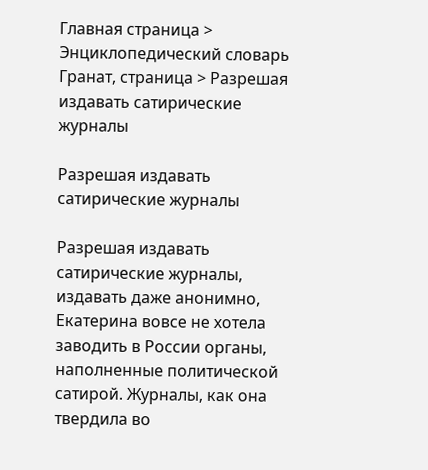Главная страница > Энциклопедический словарь Гранат, страница > Разрешая издавать сатирические журналы

Разрешая издавать сатирические журналы

Разрешая издавать сатирические журналы, издавать даже анонимно, Екатерина вовсе не хотела заводить в России органы, наполненные политической сатирой. Журналы, как она твердила во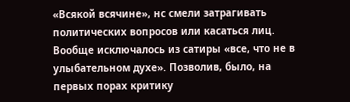«Всякой всячине», нс смели затрагивать политических вопросов или касаться лиц. Вообще исключалось из сатиры «все, что не в улыбательном духе». Позволив, было, на первых порах критику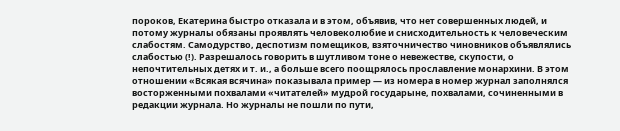пороков, Екатерина быстро отказала и в этом, объявив, что нет совершенных людей, и потому журналы обязаны проявлять человеколюбие и снисходительность к человеческим слабостям. Самодурство, деспотизм помещиков, взяточничество чиновников объявлялись слабостью (!). Разрешалось говорить в шутливом тоне о невежестве, скупости, о непочтительных детях и т. и., а больше всего поощрялось прославление монархини. В этом отношении «Всякая всячина» показывала пример — из номера в номер журнал заполнялся восторженными похвалами «читателей» мудрой государыне, похвалами, сочиненными в редакции журнала. Но журналы не пошли по пути,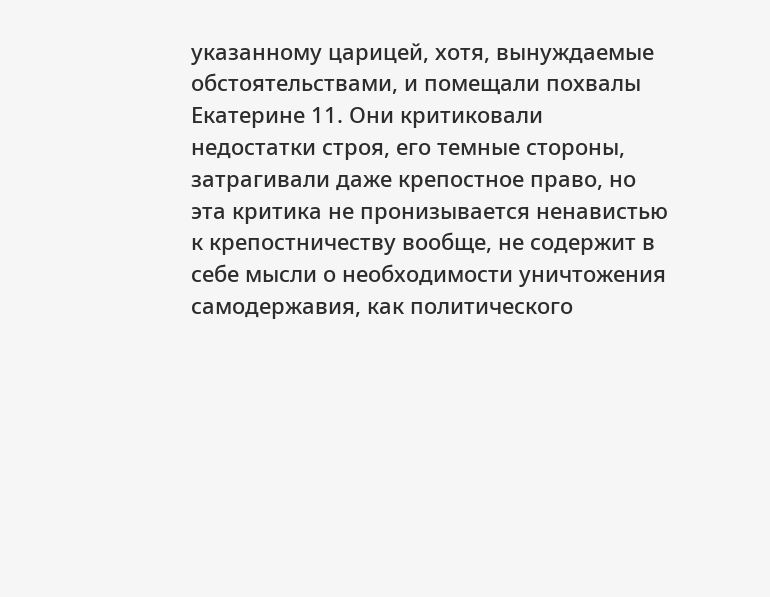указанному царицей, хотя, вынуждаемые обстоятельствами, и помещали похвалы Екатерине 11. Они критиковали недостатки строя, его темные стороны, затрагивали даже крепостное право, но эта критика не пронизывается ненавистью к крепостничеству вообще, не содержит в себе мысли о необходимости уничтожения самодержавия, как политического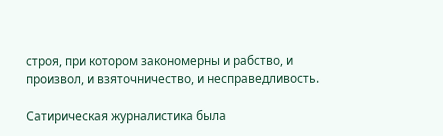строя, при котором закономерны и рабство, и произвол, и взяточничество, и несправедливость.

Сатирическая журналистика была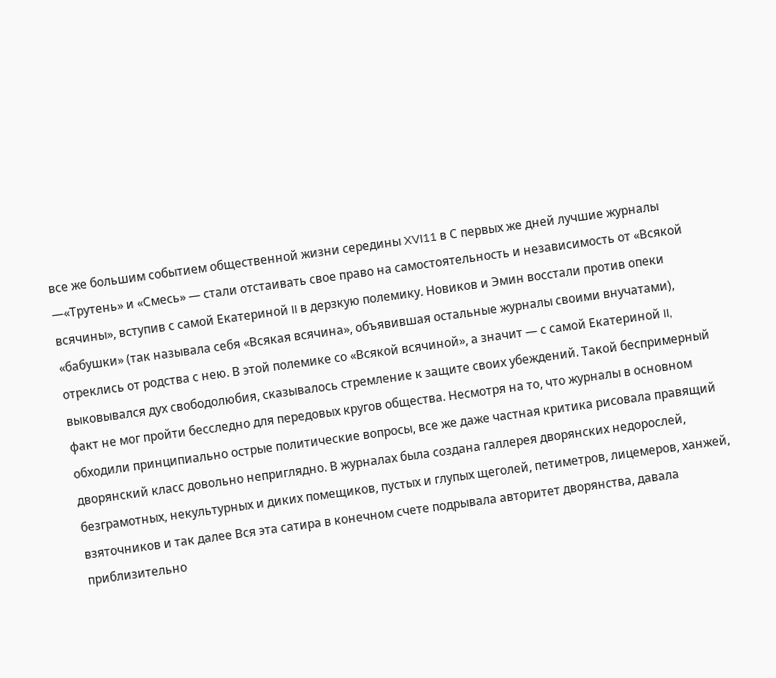все же большим событием общественной жизни середины XVI11 в С первых же дней лучшие журналы —«Трутень» и «Смесь» — стали отстаивать свое право на самостоятельность и независимость от «Всякой всячины», вступив с самой Екатериной II в дерзкую полемику. Новиков и Эмин восстали против опеки «бабушки» (так называла себя «Всякая всячина», объявившая остальные журналы своими внучатами), отреклись от родства с нею. В этой полемике со «Всякой всячиной», а значит — с самой Екатериной II, выковывался дух свободолюбия, сказывалось стремление к защите своих убеждений. Такой беспримерный факт не мог пройти бесследно для передовых кругов общества. Несмотря на то, что журналы в основном обходили принципиально острые политические вопросы, все же даже частная критика рисовала правящий дворянский класс довольно неприглядно. В журналах была создана галлерея дворянских недорослей, безграмотных, некультурных и диких помещиков, пустых и глупых щеголей, петиметров, лицемеров, ханжей, взяточников и так далее Вся эта сатира в конечном счете подрывала авторитет дворянства, давала приблизительно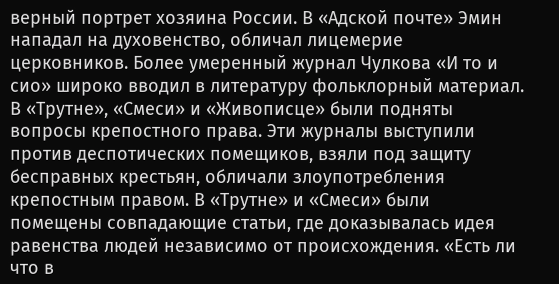верный портрет хозяина России. В «Адской почте» Эмин нападал на духовенство, обличал лицемерие церковников. Более умеренный журнал Чулкова «И то и сио» широко вводил в литературу фольклорный материал. В «Трутне», «Смеси» и «Живописце» были подняты вопросы крепостного права. Эти журналы выступили против деспотических помещиков, взяли под защиту бесправных крестьян, обличали злоупотребления крепостным правом. В «Трутне» и «Смеси» были помещены совпадающие статьи, где доказывалась идея равенства людей независимо от происхождения. «Есть ли что в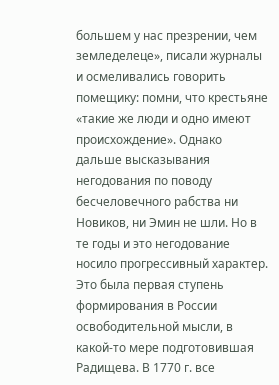большем у нас презрении, чем земледелеце», писали журналы и осмеливались говорить помещику: помни, что крестьяне «такие же люди и одно имеют происхождение». Однако дальше высказывания негодования по поводу бесчеловечного рабства ни Новиков, ни Эмин не шли. Но в те годы и это негодование носило прогрессивный характер. Это была первая ступень формирования в России освободительной мысли, в какой-то мере подготовившая Радищева. В 1770 г. все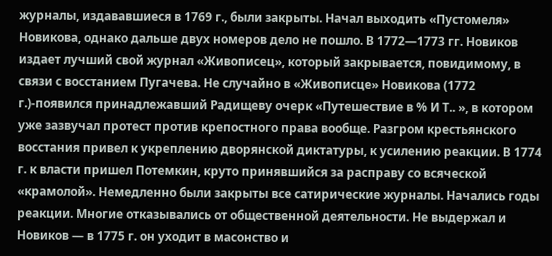журналы, издававшиеся в 1769 г., были закрыты. Начал выходить «Пустомеля» Новикова, однако дальше двух номеров дело не пошло. В 1772—1773 гг. Новиков издает лучший свой журнал «Живописец», который закрывается, повидимому, в связи с восстанием Пугачева. Не случайно в «Живописце» Новикова (1772 г.)-появился принадлежавший Радищеву очерк «Путешествие в % И Т.. », в котором уже зазвучал протест против крепостного права вообще. Разгром крестьянского восстания привел к укреплению дворянской диктатуры, к усилению реакции. В 1774 г. к власти пришел Потемкин, круто принявшийся за расправу со всяческой «крамолой». Немедленно были закрыты все сатирические журналы. Начались годы реакции. Многие отказывались от общественной деятельности. Не выдержал и Новиков — в 1775 г. он уходит в масонство и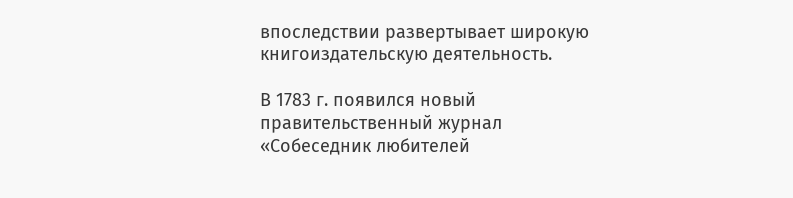впоследствии развертывает широкую книгоиздательскую деятельность.

В 1783 г. появился новый правительственный журнал «Собеседник любителей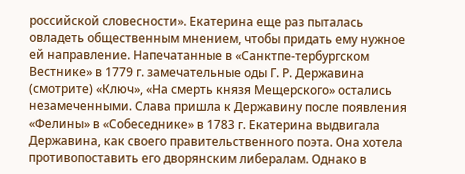российской словесности». Екатерина еще раз пыталась овладеть общественным мнением, чтобы придать ему нужное ей направление. Напечатанные в «Санктпе-тербургском Вестнике» в 1779 г. замечательные оды Г. Р. Державина (смотрите) «Ключ», «На смерть князя Мещерского» остались незамеченными. Слава пришла к Державину после появления «Фелины» в «Собеседнике» в 1783 г. Екатерина выдвигала Державина, как своего правительственного поэта. Она хотела противопоставить его дворянским либералам. Однако в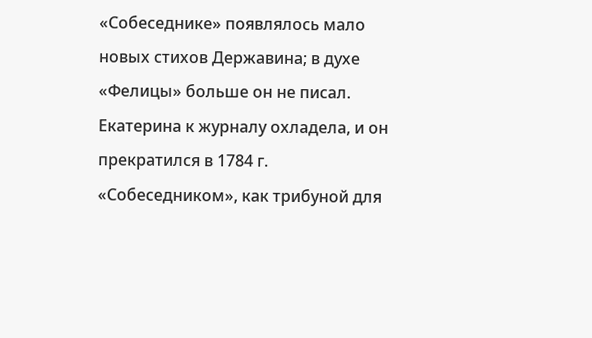«Собеседнике» появлялось мало новых стихов Державина; в духе «Фелицы» больше он не писал. Екатерина к журналу охладела, и он прекратился в 1784 г. «Собеседником», как трибуной для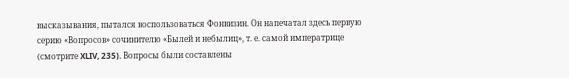высказывания, пытался воспользоваться Фонвизин. Он напечатал здесь первую серию «Вопросов» сочинителю «Былей и небылиц», т. е. самой императрице (смотрите XLIV, 235). Вопросы были составлены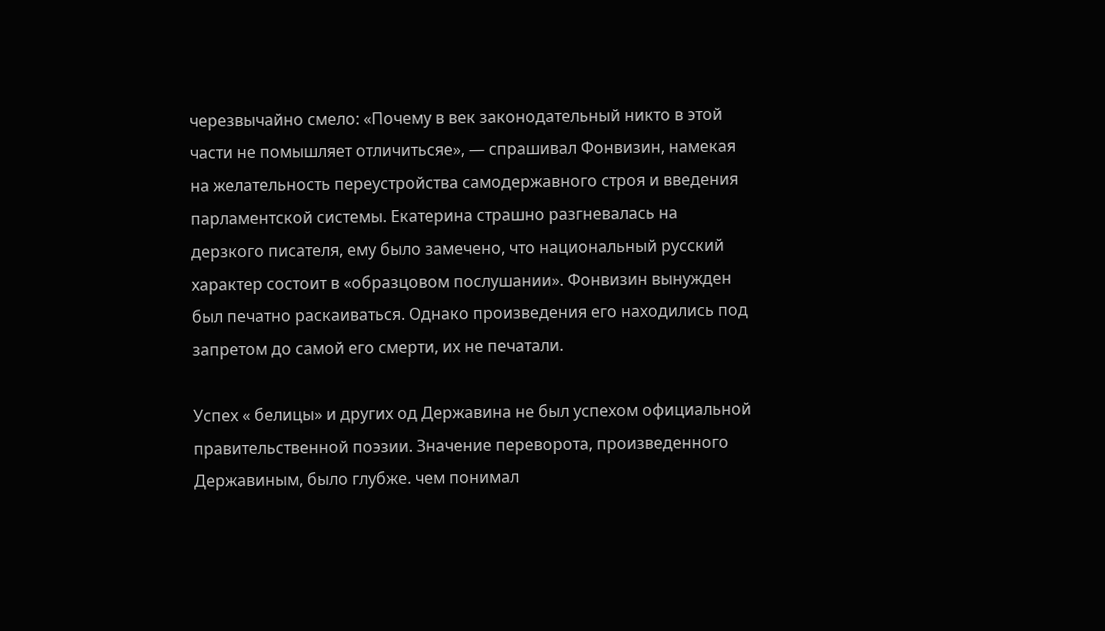черезвычайно смело: «Почему в век законодательный никто в этой части не помышляет отличитьсяе», — спрашивал Фонвизин, намекая на желательность переустройства самодержавного строя и введения парламентской системы. Екатерина страшно разгневалась на дерзкого писателя, ему было замечено, что национальный русский характер состоит в «образцовом послушании». Фонвизин вынужден был печатно раскаиваться. Однако произведения его находились под запретом до самой его смерти, их не печатали.

Успех « белицы» и других од Державина не был успехом официальной правительственной поэзии. Значение переворота, произведенного Державиным, было глубже. чем понимал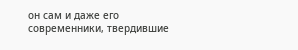он сам и даже его современники, твердившие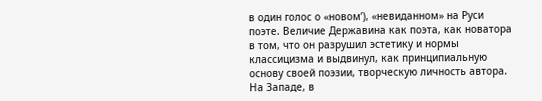в один голос о «новом’), «невиданном» на Руси поэте. Величие Державина как поэта, как новатора в том, что он разрушил эстетику и нормы классицизма и выдвинул, как принципиальную основу своей поэзии, творческую личность автора. На Западе, в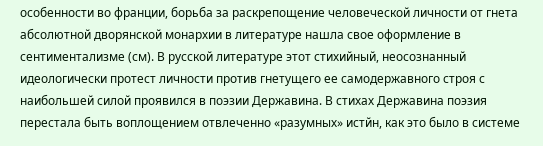особенности во франции, борьба за раскрепощение человеческой личности от гнета абсолютной дворянской монархии в литературе нашла свое оформление в сентиментализме (см). В русской литературе этот стихийный, неосознанный идеологически протест личности против гнетущего ее самодержавного строя с наибольшей силой проявился в поэзии Державина. В стихах Державина поэзия перестала быть воплощением отвлеченно «разумных» истйн, как это было в системе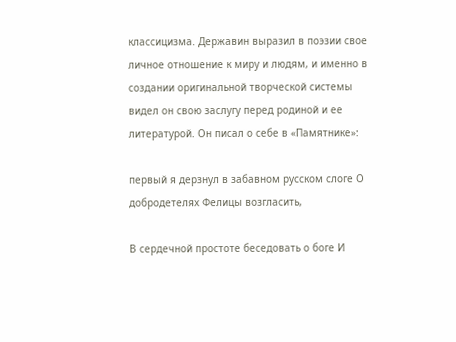классицизма. Державин выразил в поэзии свое личное отношение к миру и людям, и именно в создании оригинальной творческой системы видел он свою заслугу перед родиной и ее литературой. Он писал о себе в «Памятнике»:

первый я дерзнул в забавном русском слоге О добродетелях Фелицы возгласить,

В сердечной простоте беседовать о боге И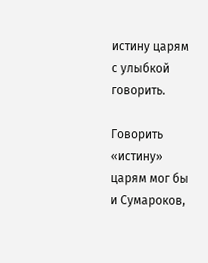истину царям с улыбкой говорить.

Говорить «истину» царям мог бы и Сумароков,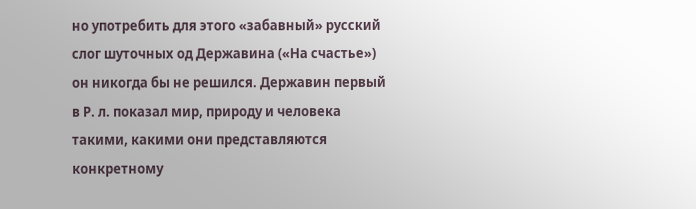но употребить для этого «забавный» русский слог шуточных од Державина («На счастье») он никогда бы не решился. Державин первый в Р. л. показал мир, природу и человека такими, какими они представляются конкретному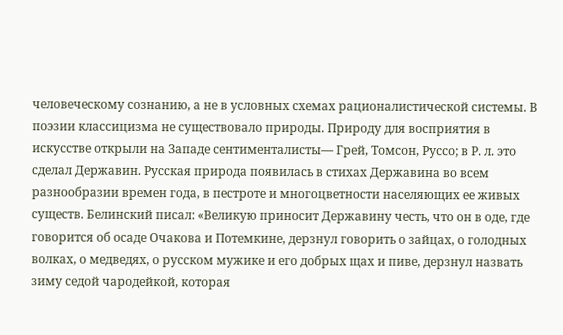человеческому сознанию, а не в условных схемах рационалистической системы. В поэзии классицизма не существовало природы. Природу для восприятия в искусстве открыли на Западе сентименталисты— Грей, Томсон, Руссо; в Р. л. это сделал Державин. Русская природа появилась в стихах Державина во всем разнообразии времен года, в пестроте и многоцветности населяющих ее живых существ. Белинский писал: «Великую приносит Державину честь, что он в оде, где говорится об осаде Очакова и Потемкине, дерзнул говорить о зайцах, о голодных волках, о медведях, о русском мужике и его добрых щах и пиве, дерзнул назвать зиму седой чародейкой, которая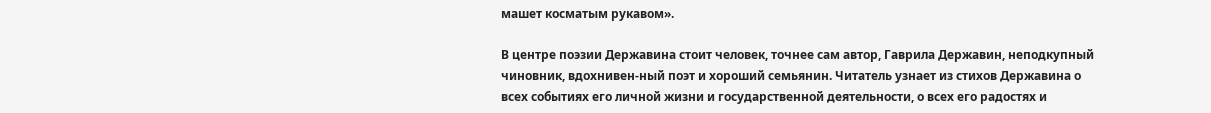машет косматым рукавом».

В центре поэзии Державина стоит человек, точнее сам автор, Гаврила Державин, неподкупный чиновник, вдохнивен-ный поэт и хороший семьянин. Читатель узнает из стихов Державина о всех событиях его личной жизни и государственной деятельности, о всех его радостях и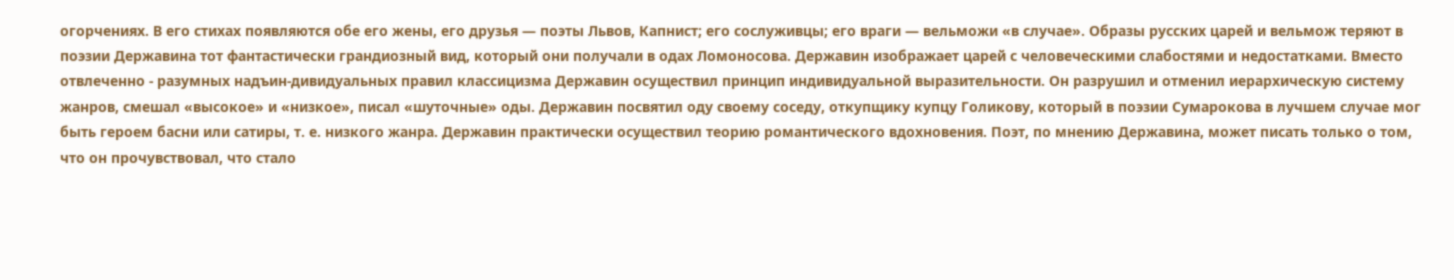огорчениях. В его стихах появляются обе его жены, его друзья — поэты Львов, Капнист; его сослуживцы; его враги — вельможи «в случае». Образы русских царей и вельмож теряют в поэзии Державина тот фантастически грандиозный вид, который они получали в одах Ломоносова. Державин изображает царей с человеческими слабостями и недостатками. Вместо отвлеченно - разумных надъин-дивидуальных правил классицизма Державин осуществил принцип индивидуальной выразительности. Он разрушил и отменил иерархическую систему жанров, смешал «высокое» и «низкое», писал «шуточные» оды. Державин посвятил оду своему соседу, откупщику купцу Голикову, который в поэзии Сумарокова в лучшем случае мог быть героем басни или сатиры, т. е. низкого жанра. Державин практически осуществил теорию романтического вдохновения. Поэт, по мнению Державина, может писать только о том, что он прочувствовал, что стало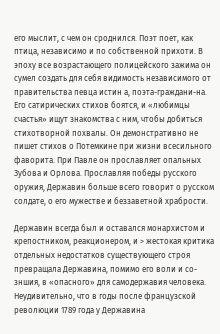его мыслит, с чем он сроднился. Поэт поет, как птица, независимо и по собственной прихоти. В эпоху все возрастающего полицейского зажима он сумел создать для себя видимость независимого от правительства певца истин а, поэта-граждани-на. Его сатирических стихов боятся, и «любимцы счастья» ищут знакомства с ним, чтобы добиться стихотворной похвалы. Он демонстративно не пишет стихов о Потемкине при жизни всесильного фаворита. При Павле он прославляет опальных Зубова и Орлова. Прославляя победы русского оружия, Державин больше всего говорит о русском солдате, о его мужестве и беззаветной храбрости.

Державин всегда был и оставался монархистом и крепостником, реакционером, и > жестокая критика отдельных недостатков существующего строя превращала Державина, помимо его воли и со-зншия, в «опасного» для самодержавия человека. Неудивительно, что в годы после французской революции 1789 года у Державина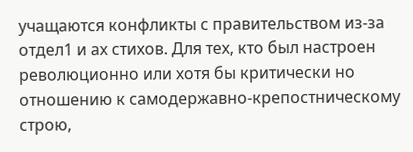учащаются конфликты с правительством из-за отдел1 и ах стихов. Для тех, кто был настроен революционно или хотя бы критически но отношению к самодержавно-крепостническому строю,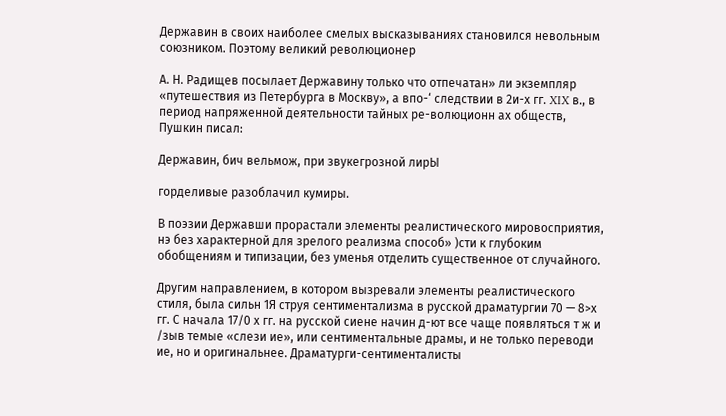Державин в своих наиболее смелых высказываниях становился невольным союзником. Поэтому великий революционер

А. Н. Радищев посылает Державину только что отпечатан» ли экземпляр «путешествия из Петербурга в Москву», а впо-‘ следствии в 2и-х гг. XIX в., в период напряженной деятельности тайных ре-волюционн ах обществ, Пушкин писал:

Державин, бич вельмож, при звукегрозной лирЫ

горделивые разоблачил кумиры.

В поэзии Державши прорастали элементы реалистического мировосприятия, нэ без характерной для зрелого реализма способ» )сти к глубоким обобщениям и типизации, без уменья отделить существенное от случайного.

Другим направлением, в котором вызревали элементы реалистического стиля, была сильн 1Я струя сентиментализма в русской драматургии 70 — 8>х гг. С начала 17/0 х гг. на русской сиене начин д-ют все чаще появляться т ж и /зыв темые «слези ие», или сентиментальные драмы, и не только переводи ие, но и оригинальнее. Драматурги-сентименталисты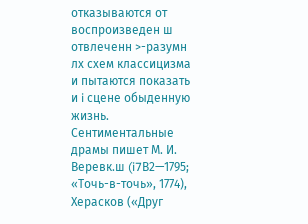отказываются от воспроизведен ш отвлеченн >-разумн лх схем классицизма и пытаются показать и i сцене обыденную жизнь. Сентиментальные драмы пишет М. И. Веревк.ш (i7В2—1795; «Точь-в-точь», 1774), Херасков («Друг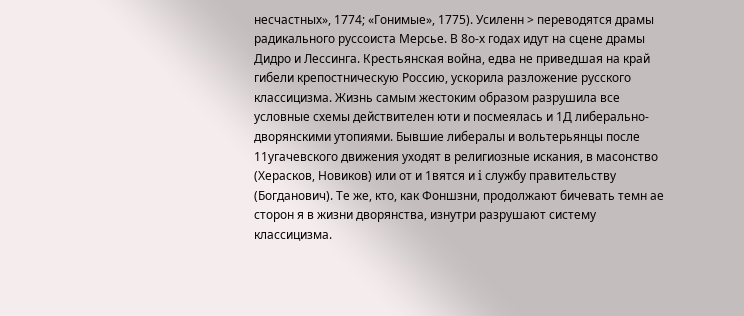несчастных», 1774; «Гонимые», 1775). Усиленн > переводятся драмы радикального руссоиста Мерсье. В 8о-х годах идут на сцене драмы Дидро и Лессинга. Крестьянская война, едва не приведшая на край гибели крепостническую Россию, ускорила разложение русского классицизма. Жизнь самым жестоким образом разрушила все условные схемы действителен юти и посмеялась и 1Д либерально-дворянскими утопиями. Бывшие либералы и вольтерьянцы после 11угачевского движения уходят в религиозные искания, в масонство (Херасков, Новиков) или от и 1вятся и i службу правительству (Богданович). Те же, кто, как Фоншзни, продолжают бичевать темн ае сторон я в жизни дворянства, изнутри разрушают систему классицизма.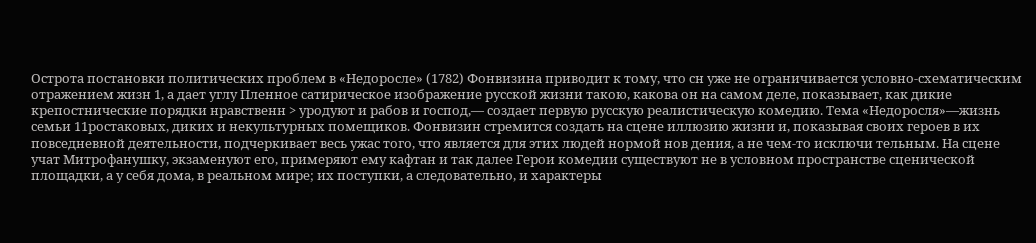Острота постановки политических проблем в «Недоросле» (1782) Фонвизина приводит к тому, что сн уже не ограничивается условно-схематическим отражением жизн 1, а дает углу Пленное сатирическое изображение русской жизни такою, какова он на самом деле, показывает, как дикие крепостнические порядки нравственн > уродуют и рабов и господ,— создает первую русскую реалистическую комедию. Тема «Недоросля»—жизнь семьи 11ростаковых, диких и некультурных помещиков. Фонвизин стремится создать на сцене иллюзию жизни и, показывая своих героев в их повседневной деятельности, подчеркивает весь ужас того, что является для этих людей нормой нов дения, а не чем-то исключи тельным. На сцене учат Митрофанушку, экзаменуют его, примеряют ему кафтан и так далее Герои комедии существуют не в условном пространстве сценической площадки, а у себя дома, в реальном мире; их поступки, а следовательно, и характеры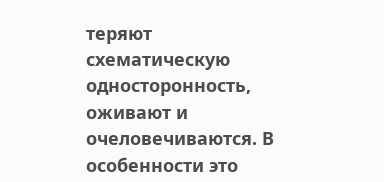теряют схематическую односторонность, оживают и очеловечиваются. В особенности это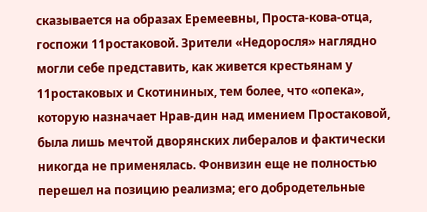сказывается на образах Еремеевны, Проста-кова-отца, госпожи 11ростаковой. Зрители «Недоросля» наглядно могли себе представить, как живется крестьянам у 11ростаковых и Скотининых, тем более, что «опека», которую назначает Нрав-дин над имением Простаковой, была лишь мечтой дворянских либералов и фактически никогда не применялась. Фонвизин еще не полностью перешел на позицию реализма; его добродетельные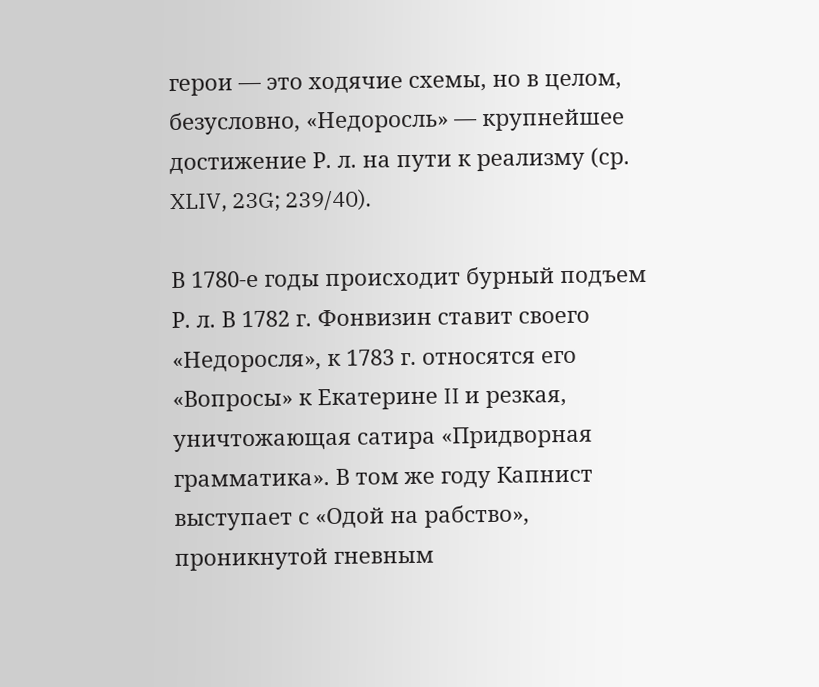герои — это ходячие схемы, но в целом, безусловно, «Недоросль» — крупнейшее достижение Р. л. на пути к реализму (ср. XLIV, 23G; 239/40).

В 1780-е годы происходит бурный подъем Р. л. В 1782 г. Фонвизин ставит своего «Недоросля», к 1783 г. относятся его «Вопросы» к Екатерине II и резкая, уничтожающая сатира «Придворная грамматика». В том же году Капнист выступает с «Одой на рабство», проникнутой гневным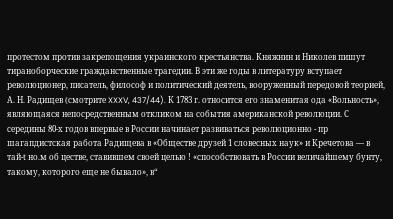протестом против закрепощения украинского крестьянства. Княжнин и Николев пишут тираноборческие гражданственные трагедии. В эти же годы в литературу вступает революционер, писатель, философ и политический деятель, вооруженный передовой теорией, А. Н. Радищев (смотрите XXXV, 437/44). К 1783 г. относится его знаменитая ода «Вольность», являющаяся непосредственным откликом на события американской революции. С середины 80-х годов впервые в России начинает развиваться революционно - пр шагапдистская работа Радищева в «Обществе друзей 1 словесных наук» и Кречетова — в тай-t но.м об цестве, ставившем своей целью ! «способствовать в России величайшему бунту, такому, которого еще не бывало», в“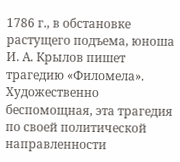1786 г., в обстановке растущего подъема, юноша И. А. Крылов пишет трагедию «Филомела». Художественно беспомощная, эта трагедия по своей политической направленности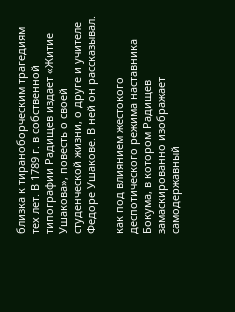близка к тираноборческим трагедиям тех лет. В 1789 г. в собственной типографии Радищев издает «Житие Ушакова», повесть о своей студенческой жизни, о друге и учителе Федоре Ушакове. В ней он рассказывал.

как под влиянием жестокого деспотического режима наставника Бокума, в котором Радищев замаскированно изображает самодержавный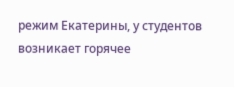режим Екатерины, у студентов возникает горячее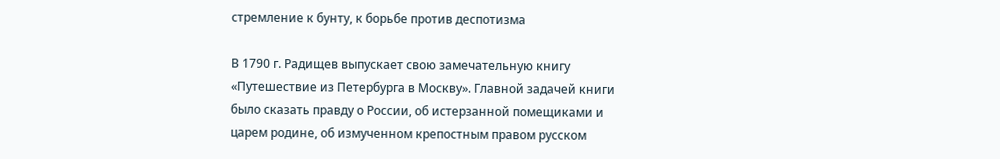стремление к бунту, к борьбе против деспотизма

В 1790 г. Радищев выпускает свою замечательную книгу «Путешествие из Петербурга в Москву». Главной задачей книги было сказать правду о России, об истерзанной помещиками и царем родине, об измученном крепостным правом русском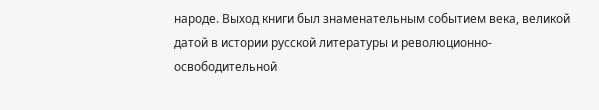народе. Выход книги был знаменательным событием века, великой датой в истории русской литературы и революционно-освободительной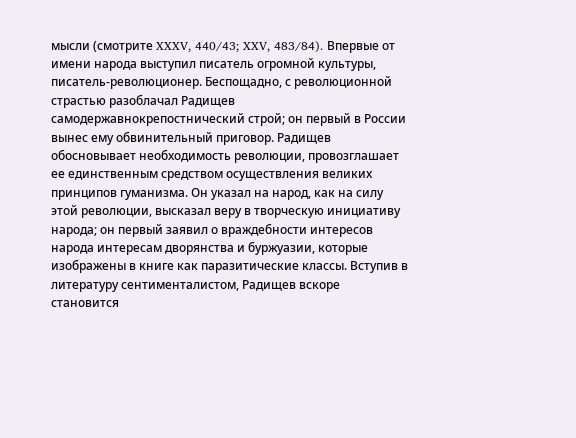мысли (смотрите XXXV, 440/43; XXV, 483/84). Впервые от имени народа выступил писатель огромной культуры, писатель-революционер. Беспощадно, с революционной страстью разоблачал Радищев самодержавнокрепостнический строй; он первый в России вынес ему обвинительный приговор. Радищев обосновывает необходимость революции, провозглашает ее единственным средством осуществления великих принципов гуманизма. Он указал на народ, как на силу этой революции, высказал веру в творческую инициативу народа; он первый заявил о враждебности интересов народа интересам дворянства и буржуазии, которые изображены в книге как паразитические классы. Вступив в литературу сентименталистом, Радищев вскоре становится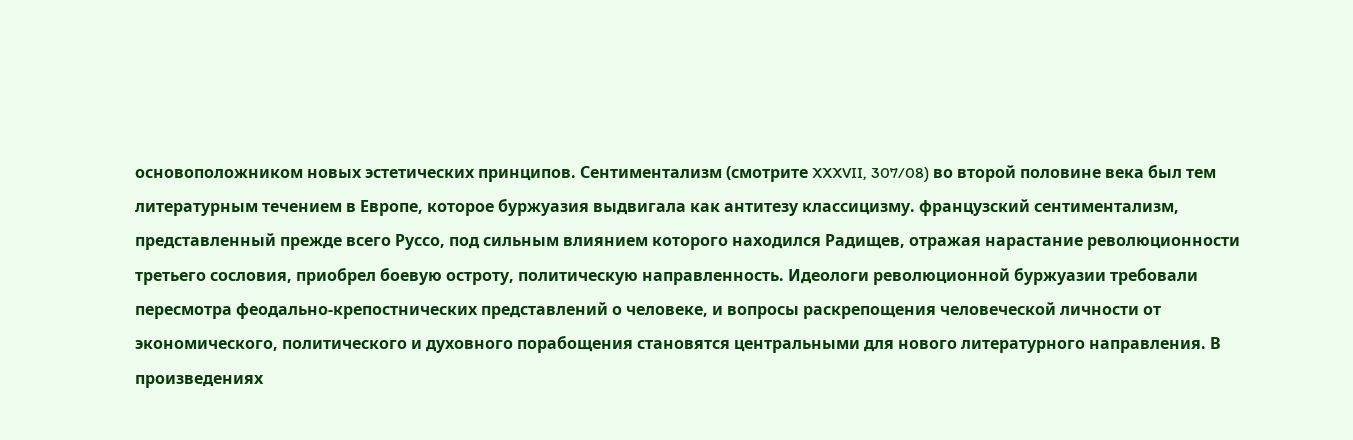основоположником новых эстетических принципов. Сентиментализм (смотрите XXXVII, 307/08) во второй половине века был тем литературным течением в Европе, которое буржуазия выдвигала как антитезу классицизму. французский сентиментализм, представленный прежде всего Руссо, под сильным влиянием которого находился Радищев, отражая нарастание революционности третьего сословия, приобрел боевую остроту, политическую направленность. Идеологи революционной буржуазии требовали пересмотра феодально-крепостнических представлений о человеке, и вопросы раскрепощения человеческой личности от экономического, политического и духовного порабощения становятся центральными для нового литературного направления. В произведениях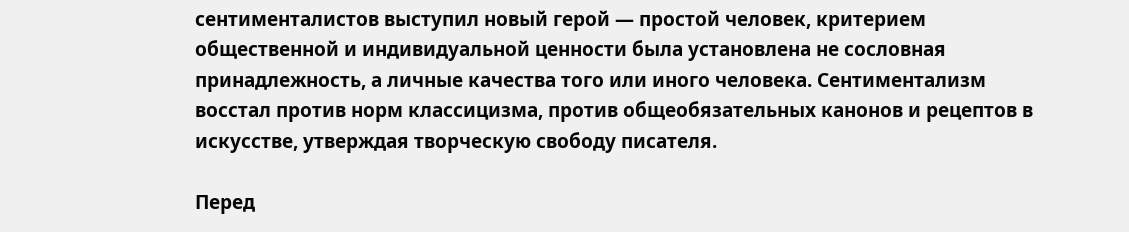сентименталистов выступил новый герой — простой человек, критерием общественной и индивидуальной ценности была установлена не сословная принадлежность, а личные качества того или иного человека. Сентиментализм восстал против норм классицизма, против общеобязательных канонов и рецептов в искусстве, утверждая творческую свободу писателя.

Перед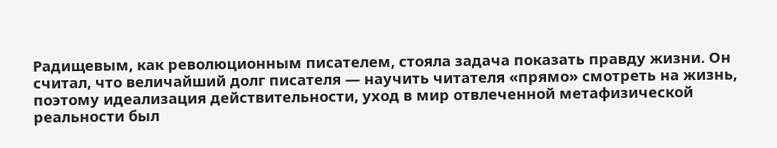Радищевым, как революционным писателем, стояла задача показать правду жизни. Он считал, что величайший долг писателя — научить читателя «прямо» смотреть на жизнь, поэтому идеализация действительности, уход в мир отвлеченной метафизической реальности был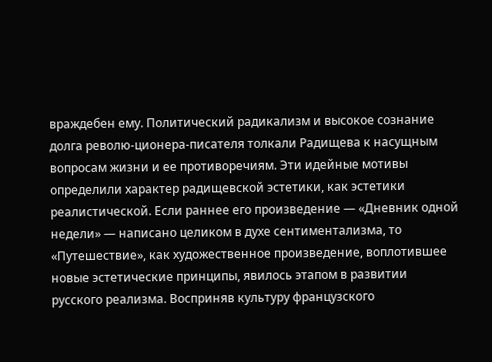враждебен ему. Политический радикализм и высокое сознание долга револю-ционера-писателя толкали Радищева к насущным вопросам жизни и ее противоречиям. Эти идейные мотивы определили характер радищевской эстетики, как эстетики реалистической. Если раннее его произведение — «Дневник одной недели» — написано целиком в духе сентиментализма, то «Путешествие», как художественное произведение, воплотившее новые эстетические принципы, явилось этапом в развитии русского реализма. Восприняв культуру французского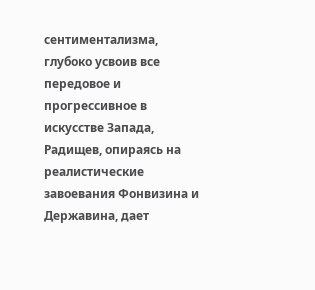сентиментализма, глубоко усвоив все передовое и прогрессивное в искусстве Запада, Радищев, опираясь на реалистические завоевания Фонвизина и Державина, дает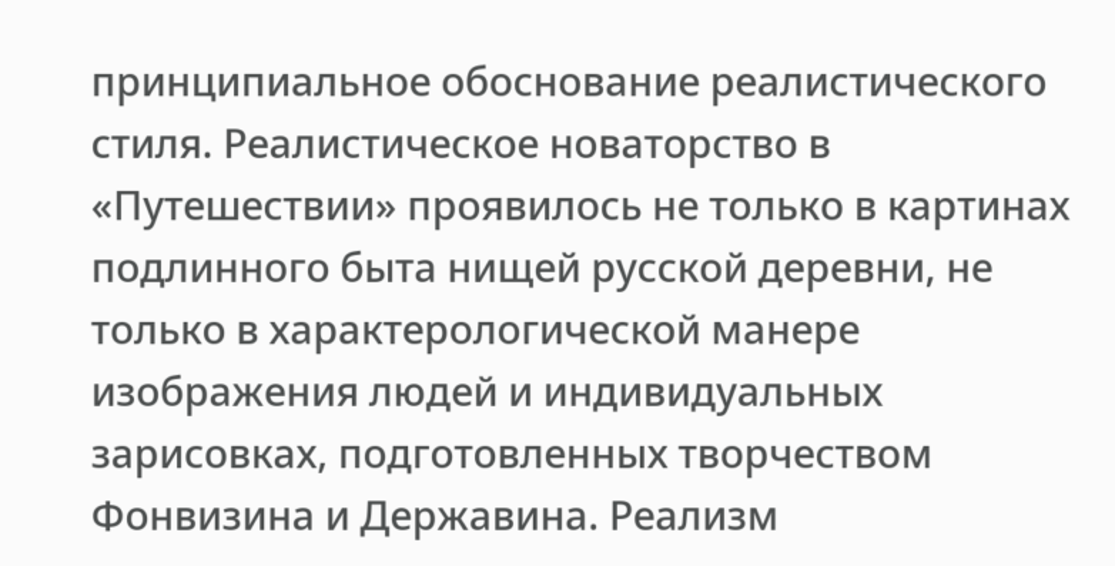принципиальное обоснование реалистического стиля. Реалистическое новаторство в «Путешествии» проявилось не только в картинах подлинного быта нищей русской деревни, не только в характерологической манере изображения людей и индивидуальных зарисовках, подготовленных творчеством Фонвизина и Державина. Реализм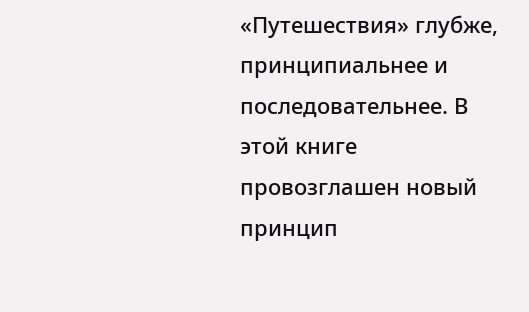«Путешествия» глубже, принципиальнее и последовательнее. В этой книге провозглашен новый принцип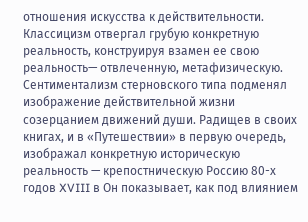отношения искусства к действительности. Классицизм отвергал грубую конкретную реальность, конструируя взамен ее свою реальность— отвлеченную, метафизическую. Сентиментализм стерновского типа подменял изображение действительной жизни созерцанием движений души. Радищев в своих книгах, и в «Путешествии» в первую очередь, изображал конкретную историческую реальность — крепостническую Россию 80-х годов XVIII в Он показывает, как под влиянием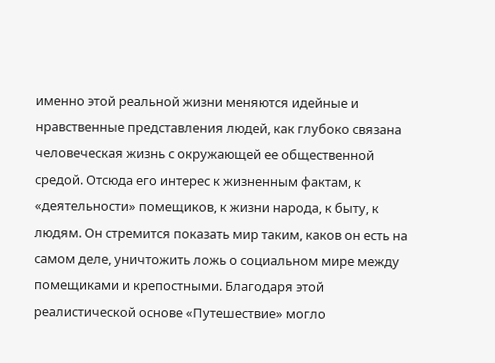именно этой реальной жизни меняются идейные и нравственные представления людей, как глубоко связана человеческая жизнь с окружающей ее общественной средой. Отсюда его интерес к жизненным фактам, к «деятельности» помещиков, к жизни народа, к быту, к людям. Он стремится показать мир таким, каков он есть на самом деле, уничтожить ложь о социальном мире между помещиками и крепостными. Благодаря этой реалистической основе «Путешествие» могло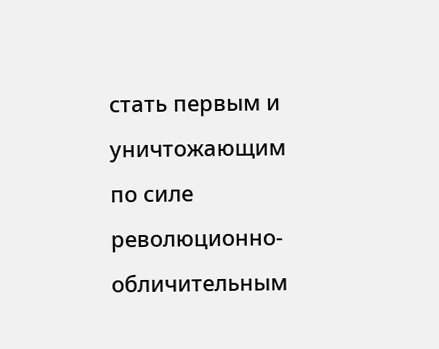стать первым и уничтожающим по силе революционно-обличительным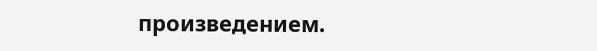произведением.